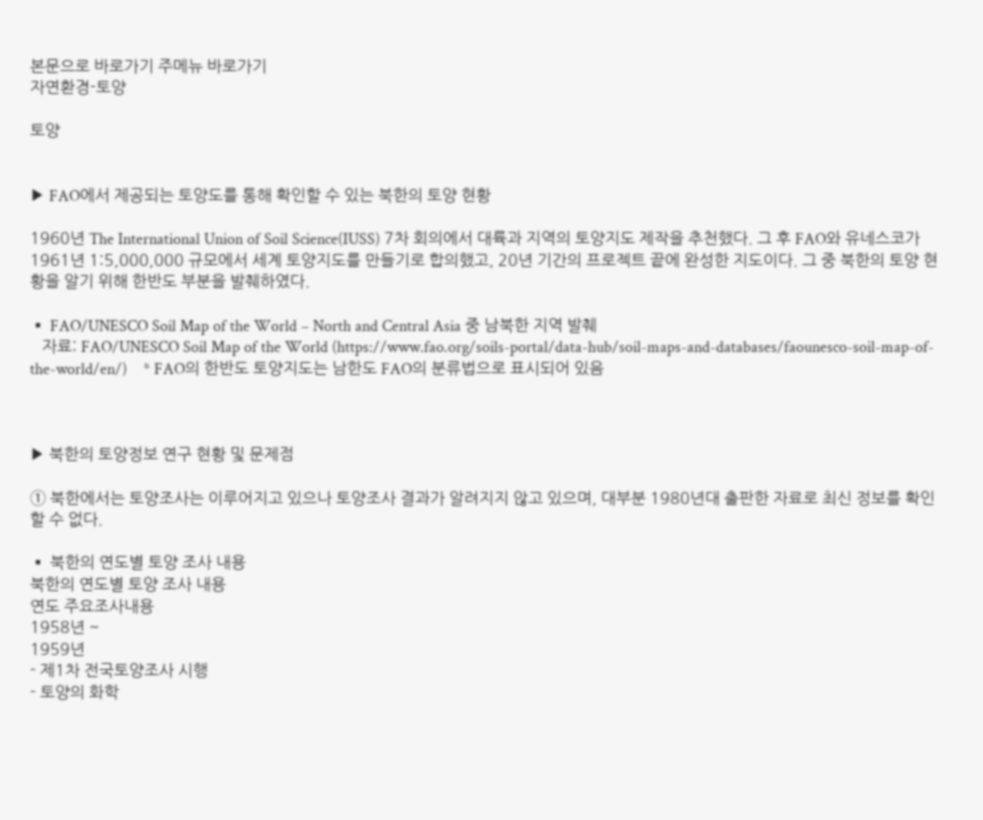본문으로 바로가기 주메뉴 바로가기
자연환경-토양

토양


▶ FAO에서 제공되는 토양도를 통해 확인할 수 있는 북한의 토양 현황

1960년 The International Union of Soil Science(IUSS) 7차 회의에서 대륙과 지역의 토양지도 제작을 추천했다. 그 후 FAO와 유네스코가 1961년 1:5,000,000 규모에서 세계 토양지도를 만들기로 합의했고, 20년 기간의 프로젝트 끝에 완성한 지도이다. 그 중 북한의 토양 현황을 알기 위해 한반도 부분을 발췌하였다.

▪ FAO/UNESCO Soil Map of the World – North and Central Asia 중 남북한 지역 발췌
   자료: FAO/UNESCO Soil Map of the World (https://www.fao.org/soils-portal/data-hub/soil-maps-and-databases/faounesco-soil-map-of-the-world/en/)    * FAO의 한반도 토양지도는 남한도 FAO의 분류법으로 표시되어 있음



▶ 북한의 토양정보 연구 현황 및 문제점

① 북한에서는 토양조사는 이루어지고 있으나 토양조사 결과가 알려지지 않고 있으며, 대부분 1980년대 출판한 자료로 최신 정보를 확인할 수 없다.

▪ 북한의 연도별 토양 조사 내용
북한의 연도별 토양 조사 내용
연도 주요조사내용
1958년 ~
1959년
- 제1차 전국토양조사 시행
- 토양의 화학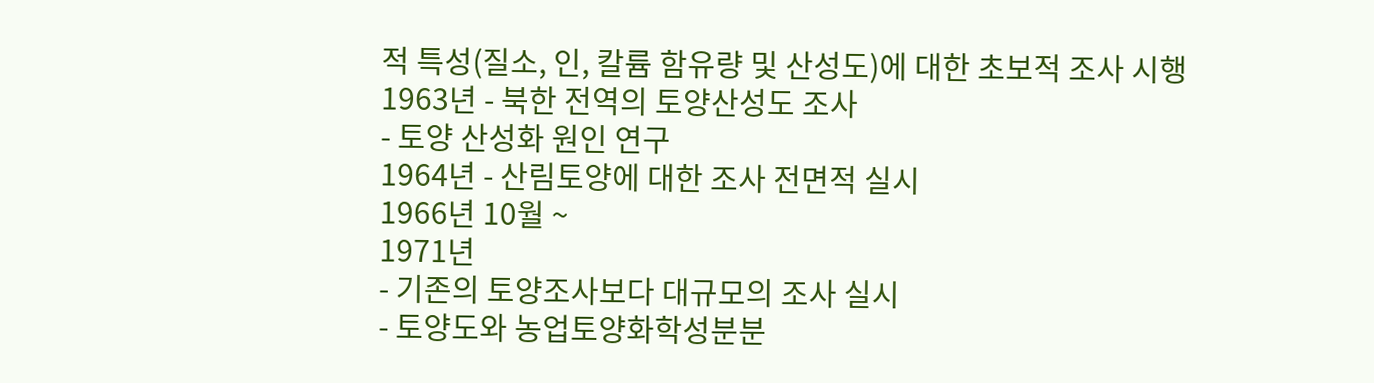적 특성(질소, 인, 칼륨 함유량 및 산성도)에 대한 초보적 조사 시행
1963년 - 북한 전역의 토양산성도 조사
- 토양 산성화 원인 연구
1964년 - 산림토양에 대한 조사 전면적 실시
1966년 10월 ~
1971년
- 기존의 토양조사보다 대규모의 조사 실시
- 토양도와 농업토양화학성분분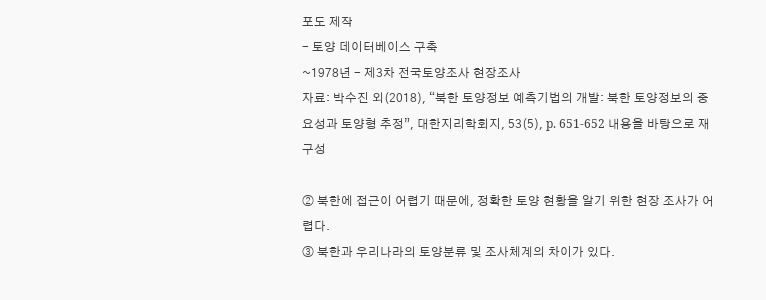포도 제작
- 토양 데이터베이스 구축
~1978년 - 제3차 전국토양조사 현장조사
자료: 박수진 외(2018), “북한 토양정보 예측기법의 개발: 북한 토양정보의 중요성과 토양형 추정”, 대한지리학회지, 53(5), p. 651-652 내용을 바탕으로 재구성

② 북한에 접근이 어렵기 때문에, 정확한 토양 현황을 알기 위한 현장 조사가 어렵다.
③ 북한과 우리나라의 토양분류 및 조사체계의 차이가 있다.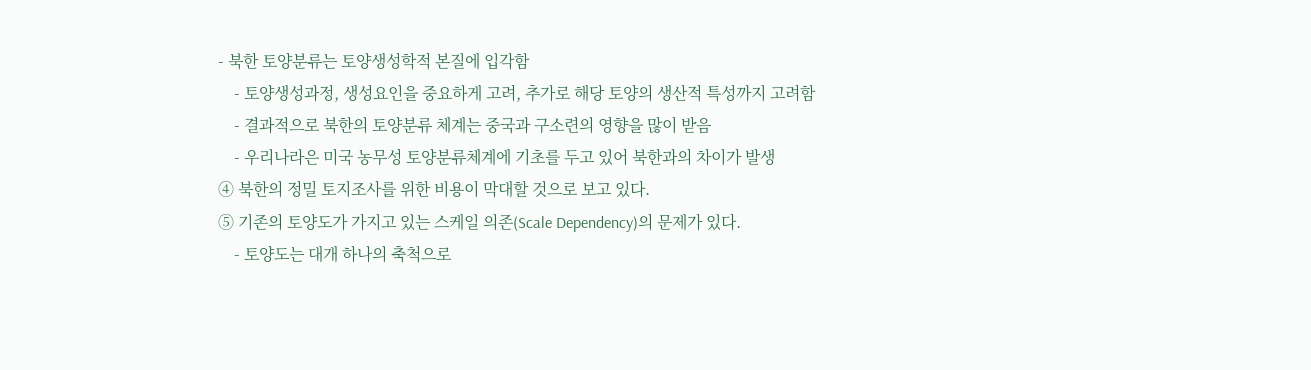- 북한 토양분류는 토양생성학적 본질에 입각함
    - 토양생성과정, 생성요인을 중요하게 고려, 추가로 해당 토양의 생산적 특성까지 고려함
    - 결과적으로 북한의 토양분류 체계는 중국과 구소련의 영향을 많이 받음
    - 우리나라은 미국 농무성 토양분류체계에 기초를 두고 있어 북한과의 차이가 발생
④ 북한의 정밀 토지조사를 위한 비용이 막대할 것으로 보고 있다.
⑤ 기존의 토양도가 가지고 있는 스케일 의존(Scale Dependency)의 문제가 있다.
    - 토양도는 대개 하나의 축척으로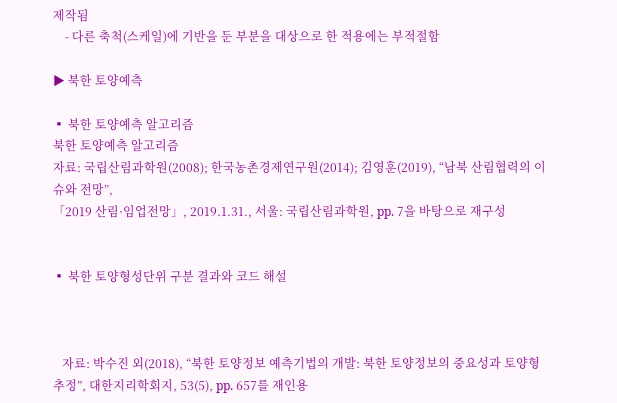제작됨
    - 다른 축척(스케일)에 기반을 둔 부분을 대상으로 한 적용에는 부적절함

▶ 북한 토양예측

▪ 북한 토양예측 알고리즘
북한 토양예측 알고리즘
자료: 국립산림과학원(2008); 한국농촌경제연구원(2014); 김영훈(2019), “남북 산림협력의 이슈와 전망”,
「2019 산림·임업전망」, 2019.1.31., 서울: 국립산림과학원, pp. 7을 바탕으로 재구성


▪ 북한 토양형성단위 구분 결과와 코드 해설



   자료: 박수진 외(2018), “북한 토양정보 예측기법의 개발: 북한 토양정보의 중요성과 토양형 추정”, 대한지리학회지, 53(5), pp. 657를 재인용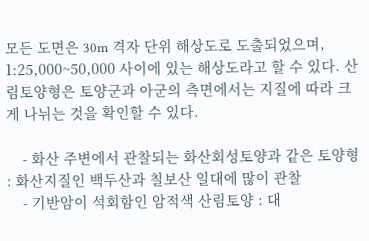모든 도면은 30m 격자 단위 해상도로 도출되었으며, 1:25,000~50,000 사이에 있는 해상도라고 할 수 있다. 산림토양형은 토양군과 아군의 측면에서는 지질에 따라 크게 나뉘는 것을 확인할 수 있다.

    - 화산 주변에서 관찰되는 화산회성토양과 같은 토양형 : 화산지질인 백두산과 칠보산 일대에 많이 관찰
    - 기반암이 석회함인 암적색 산림토양 : 대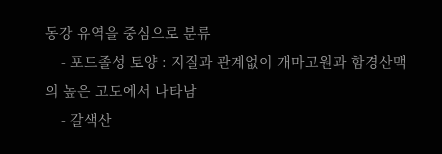동강 유역을 중심으로 분류
    - 포드졸성 토양 : 지질과 관계없이 개마고원과 함경산맥의 높은 고도에서 나타남
    - 갈색산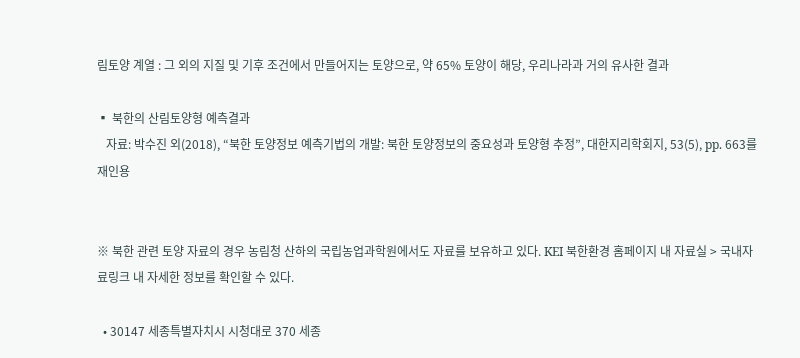림토양 계열 : 그 외의 지질 및 기후 조건에서 만들어지는 토양으로, 약 65% 토양이 해당, 우리나라과 거의 유사한 결과

▪ 북한의 산림토양형 예측결과
   자료: 박수진 외(2018), “북한 토양정보 예측기법의 개발: 북한 토양정보의 중요성과 토양형 추정”, 대한지리학회지, 53(5), pp. 663를 재인용


※ 북한 관련 토양 자료의 경우 농림청 산하의 국립농업과학원에서도 자료를 보유하고 있다. KEI 북한환경 홈페이지 내 자료실 > 국내자료링크 내 자세한 정보를 확인할 수 있다.

  • 30147 세종특별자치시 시청대로 370 세종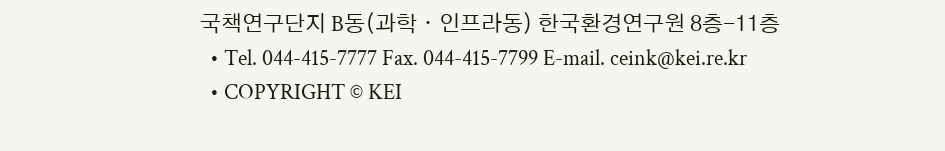국책연구단지 B동(과학ㆍ인프라동) 한국환경연구원 8층-11층
  • Tel. 044-415-7777 Fax. 044-415-7799 E-mail. ceink@kei.re.kr
  • COPYRIGHT © KEI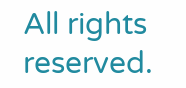All rights reserved.